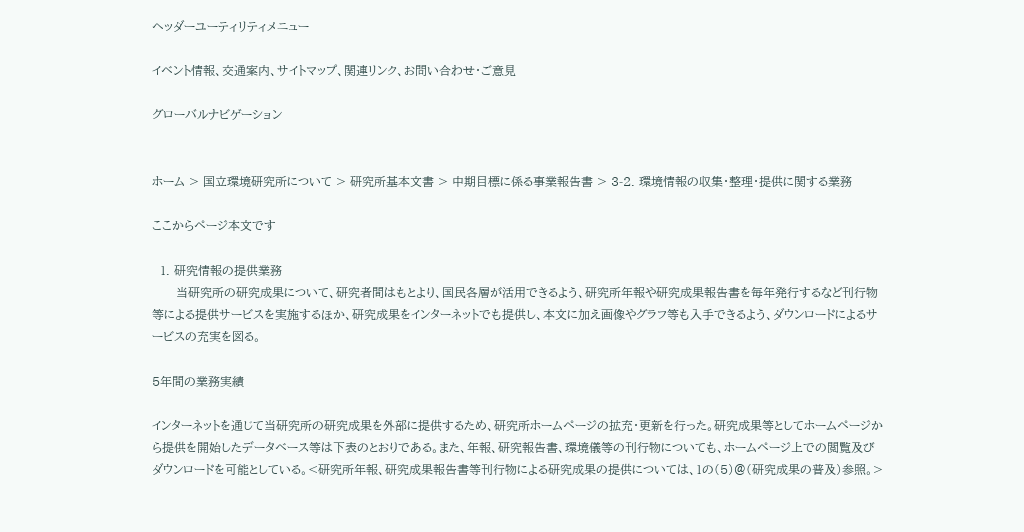ヘッダーユーティリティメニュー

イベント情報、交通案内、サイトマップ、関連リンク、お問い合わせ・ご意見

グローバルナビゲーション


ホーム > 国立環境研究所について > 研究所基本文書 > 中期目標に係る事業報告書 > 3-2. 環境情報の収集・整理・提供に関する業務

ここからページ本文です

  1. 研究情報の提供業務
      当研究所の研究成果について、研究者間はもとより、国民各層が活用できるよう、研究所年報や研究成果報告書を毎年発行するなど刊行物等による提供サービスを実施するほか、研究成果をインターネットでも提供し、本文に加え画像やグラフ等も入手できるよう、ダウンロードによるサービスの充実を図る。

5年間の業務実績

インターネットを通じて当研究所の研究成果を外部に提供するため、研究所ホームページの拡充・更新を行った。研究成果等としてホームページから提供を開始したデータベース等は下表のとおりである。また、年報、研究報告書、環境儀等の刊行物についても、ホームページ上での閲覧及びダウンロードを可能としている。<研究所年報、研究成果報告書等刊行物による研究成果の提供については、1の(5)@(研究成果の普及)参照。>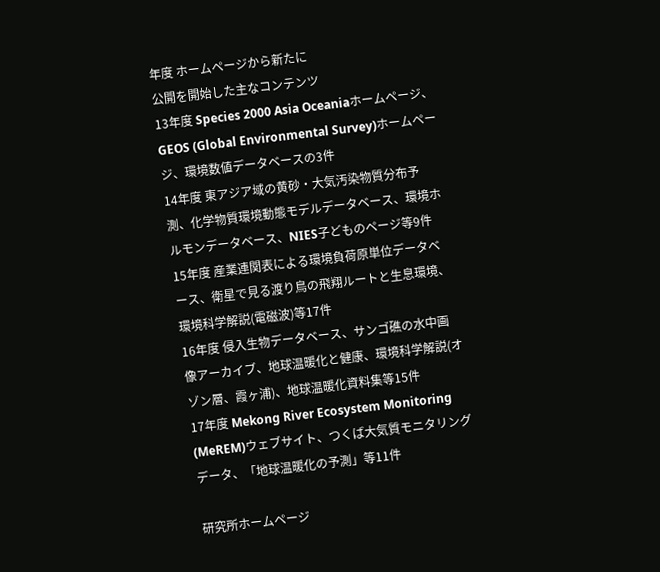年度 ホームページから新たに
公開を開始した主なコンテンツ
13年度 Species 2000 Asia Oceaniaホームページ、GEOS (Global Environmental Survey)ホームページ、環境数値データベースの3件
14年度 東アジア域の黄砂・大気汚染物質分布予測、化学物質環境動態モデルデータベース、環境ホルモンデータベース、NIES子どものページ等9件
15年度 産業連関表による環境負荷原単位データベース、衛星で見る渡り鳥の飛翔ルートと生息環境、環境科学解説(電磁波)等17件
16年度 侵入生物データベース、サンゴ礁の水中画像アーカイブ、地球温暖化と健康、環境科学解説(オゾン層、霞ヶ浦)、地球温暖化資料集等15件
17年度 Mekong River Ecosystem Monitoring (MeREM)ウェブサイト、つくば大気質モニタリングデータ、「地球温暖化の予測」等11件

研究所ホームページ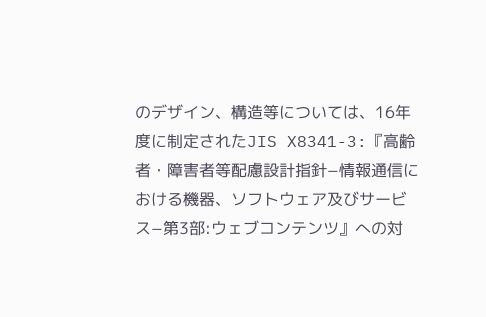のデザイン、構造等については、16年度に制定されたJIS X8341-3:『高齢者・障害者等配慮設計指針−情報通信における機器、ソフトウェア及びサービス−第3部:ウェブコンテンツ』への対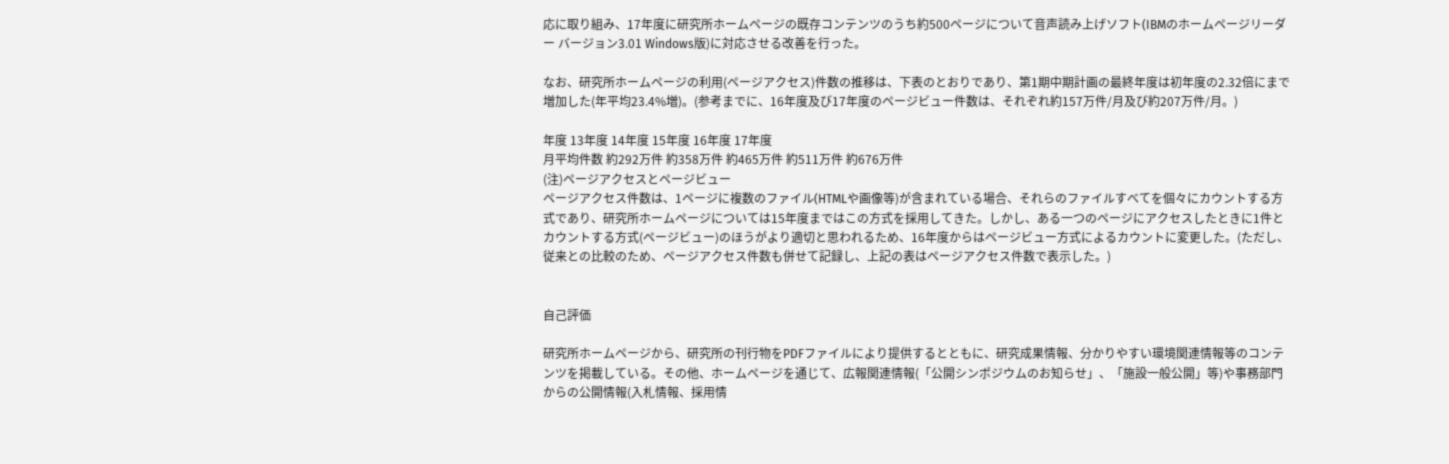応に取り組み、17年度に研究所ホームページの既存コンテンツのうち約500ページについて音声読み上げソフト(IBMのホームページリーダー バージョン3.01 Windows版)に対応させる改善を行った。

なお、研究所ホームページの利用(ページアクセス)件数の推移は、下表のとおりであり、第1期中期計画の最終年度は初年度の2.32倍にまで増加した(年平均23.4%増)。(参考までに、16年度及び17年度のページビュー件数は、それぞれ約157万件/月及び約207万件/月。)

年度 13年度 14年度 15年度 16年度 17年度
月平均件数 約292万件 約358万件 約465万件 約511万件 約676万件
(注)ページアクセスとページビュー
ページアクセス件数は、1ページに複数のファイル(HTMLや画像等)が含まれている場合、それらのファイルすべてを個々にカウントする方式であり、研究所ホームページについては15年度まではこの方式を採用してきた。しかし、ある一つのページにアクセスしたときに1件とカウントする方式(ページビュー)のほうがより適切と思われるため、16年度からはページビュー方式によるカウントに変更した。(ただし、従来との比較のため、ページアクセス件数も併せて記録し、上記の表はページアクセス件数で表示した。)


自己評価

研究所ホームページから、研究所の刊行物をPDFファイルにより提供するとともに、研究成果情報、分かりやすい環境関連情報等のコンテンツを掲載している。その他、ホームページを通じて、広報関連情報(「公開シンポジウムのお知らせ」、「施設一般公開」等)や事務部門からの公開情報(入札情報、採用情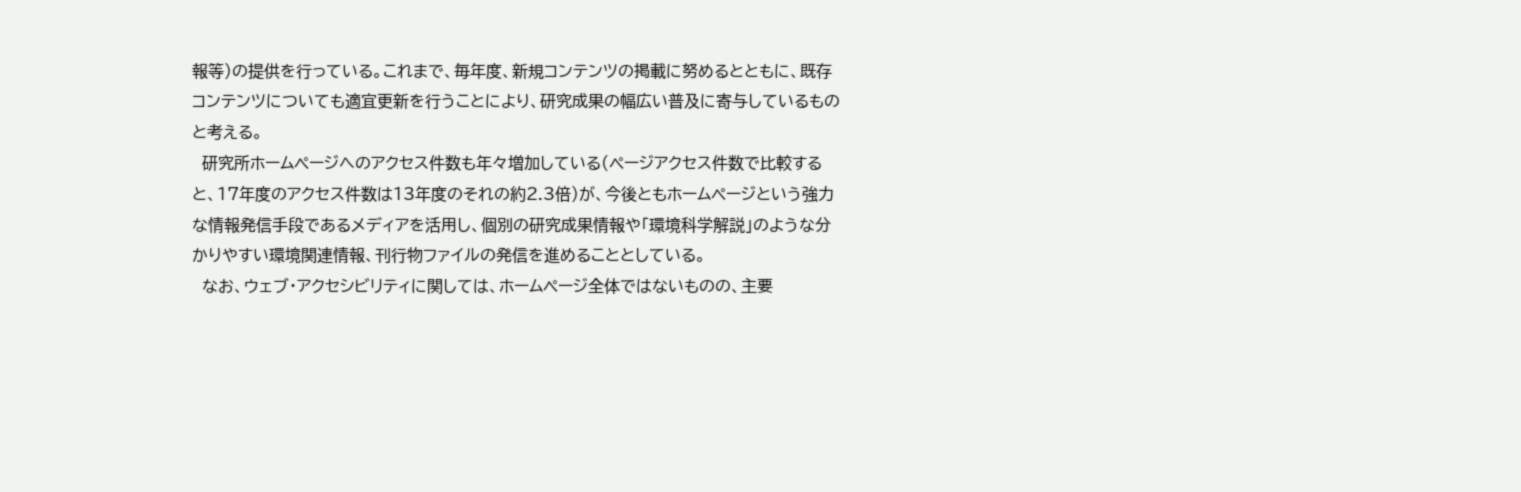報等)の提供を行っている。これまで、毎年度、新規コンテンツの掲載に努めるとともに、既存コンテンツについても適宜更新を行うことにより、研究成果の幅広い普及に寄与しているものと考える。
  研究所ホームページへのアクセス件数も年々増加している(ページアクセス件数で比較すると、17年度のアクセス件数は13年度のそれの約2.3倍)が、今後ともホームページという強力な情報発信手段であるメディアを活用し、個別の研究成果情報や「環境科学解説」のような分かりやすい環境関連情報、刊行物ファイルの発信を進めることとしている。
  なお、ウェブ・アクセシビリティに関しては、ホームページ全体ではないものの、主要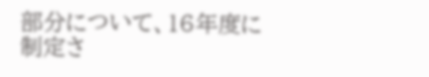部分について、16年度に制定さ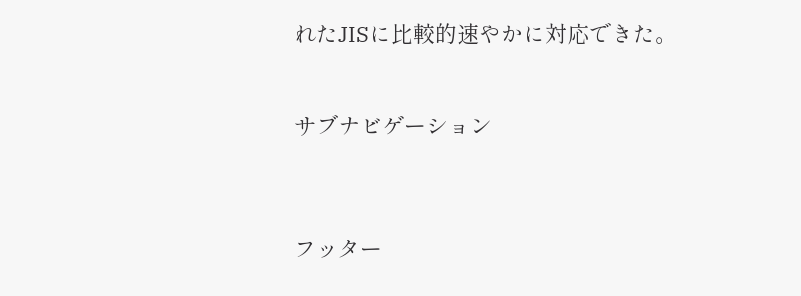れたJISに比較的速やかに対応できた。


サブナビゲーション



フッター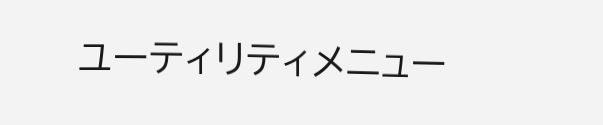ユーティリティメニュー